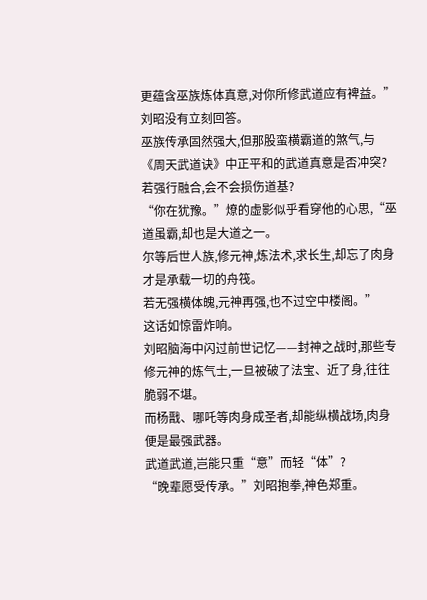更蕴含巫族炼体真意,对你所修武道应有裨益。”
刘昭没有立刻回答。
巫族传承固然强大,但那股蛮横霸道的煞气,与《周天武道诀》中正平和的武道真意是否冲突?若强行融合,会不会损伤道基?
“你在犹豫。”燎的虚影似乎看穿他的心思,“巫道虽霸,却也是大道之一。
尔等后世人族,修元神,炼法术,求长生,却忘了肉身才是承载一切的舟筏。
若无强横体魄,元神再强,也不过空中楼阁。”
这话如惊雷炸响。
刘昭脑海中闪过前世记忆——封神之战时,那些专修元神的炼气士,一旦被破了法宝、近了身,往往脆弱不堪。
而杨戬、哪吒等肉身成圣者,却能纵横战场,肉身便是最强武器。
武道武道,岂能只重“意”而轻“体”?
“晚辈愿受传承。”刘昭抱拳,神色郑重。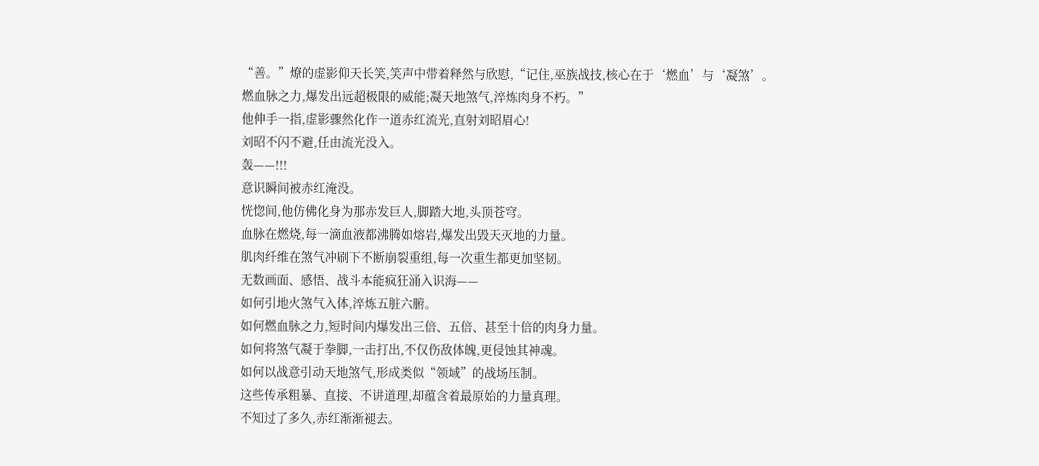“善。”燎的虚影仰天长笑,笑声中带着释然与欣慰,“记住,巫族战技,核心在于‘燃血’与‘凝煞’。
燃血脉之力,爆发出远超极限的威能;凝天地煞气,淬炼肉身不朽。”
他伸手一指,虚影骤然化作一道赤红流光,直射刘昭眉心!
刘昭不闪不避,任由流光没入。
轰——!!!
意识瞬间被赤红淹没。
恍惚间,他仿佛化身为那赤发巨人,脚踏大地,头顶苍穹。
血脉在燃烧,每一滴血液都沸腾如熔岩,爆发出毁天灭地的力量。
肌肉纤维在煞气冲刷下不断崩裂重组,每一次重生都更加坚韧。
无数画面、感悟、战斗本能疯狂涌入识海——
如何引地火煞气入体,淬炼五脏六腑。
如何燃血脉之力,短时间内爆发出三倍、五倍、甚至十倍的肉身力量。
如何将煞气凝于拳脚,一击打出,不仅伤敌体魄,更侵蚀其神魂。
如何以战意引动天地煞气,形成类似“领域”的战场压制。
这些传承粗暴、直接、不讲道理,却蕴含着最原始的力量真理。
不知过了多久,赤红渐渐褪去。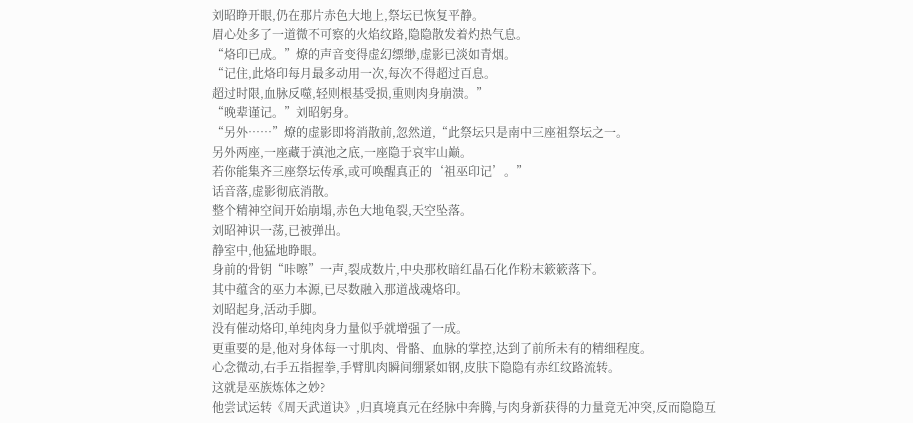刘昭睁开眼,仍在那片赤色大地上,祭坛已恢复平静。
眉心处多了一道微不可察的火焰纹路,隐隐散发着灼热气息。
“烙印已成。”燎的声音变得虚幻缥缈,虚影已淡如青烟。
“记住,此烙印每月最多动用一次,每次不得超过百息。
超过时限,血脉反噬,轻则根基受损,重则肉身崩溃。”
“晚辈谨记。”刘昭躬身。
“另外……”燎的虚影即将消散前,忽然道,“此祭坛只是南中三座祖祭坛之一。
另外两座,一座藏于滇池之底,一座隐于哀牢山巅。
若你能集齐三座祭坛传承,或可唤醒真正的‘祖巫印记’。”
话音落,虚影彻底消散。
整个精神空间开始崩塌,赤色大地龟裂,天空坠落。
刘昭神识一荡,已被弹出。
静室中,他猛地睁眼。
身前的骨钥“咔嚓”一声,裂成数片,中央那枚暗红晶石化作粉末簌簌落下。
其中蕴含的巫力本源,已尽数融入那道战魂烙印。
刘昭起身,活动手脚。
没有催动烙印,单纯肉身力量似乎就增强了一成。
更重要的是,他对身体每一寸肌肉、骨骼、血脉的掌控,达到了前所未有的精细程度。
心念微动,右手五指握拳,手臂肌肉瞬间绷紧如钢,皮肤下隐隐有赤红纹路流转。
这就是巫族炼体之妙?
他尝试运转《周天武道诀》,归真境真元在经脉中奔腾,与肉身新获得的力量竟无冲突,反而隐隐互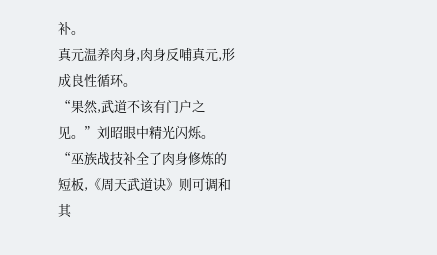补。
真元温养肉身,肉身反哺真元,形成良性循环。
“果然,武道不该有门户之见。”刘昭眼中精光闪烁。
“巫族战技补全了肉身修炼的短板,《周天武道诀》则可调和其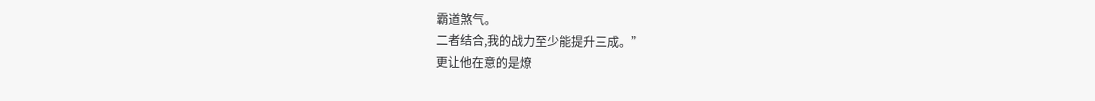霸道煞气。
二者结合,我的战力至少能提升三成。”
更让他在意的是燎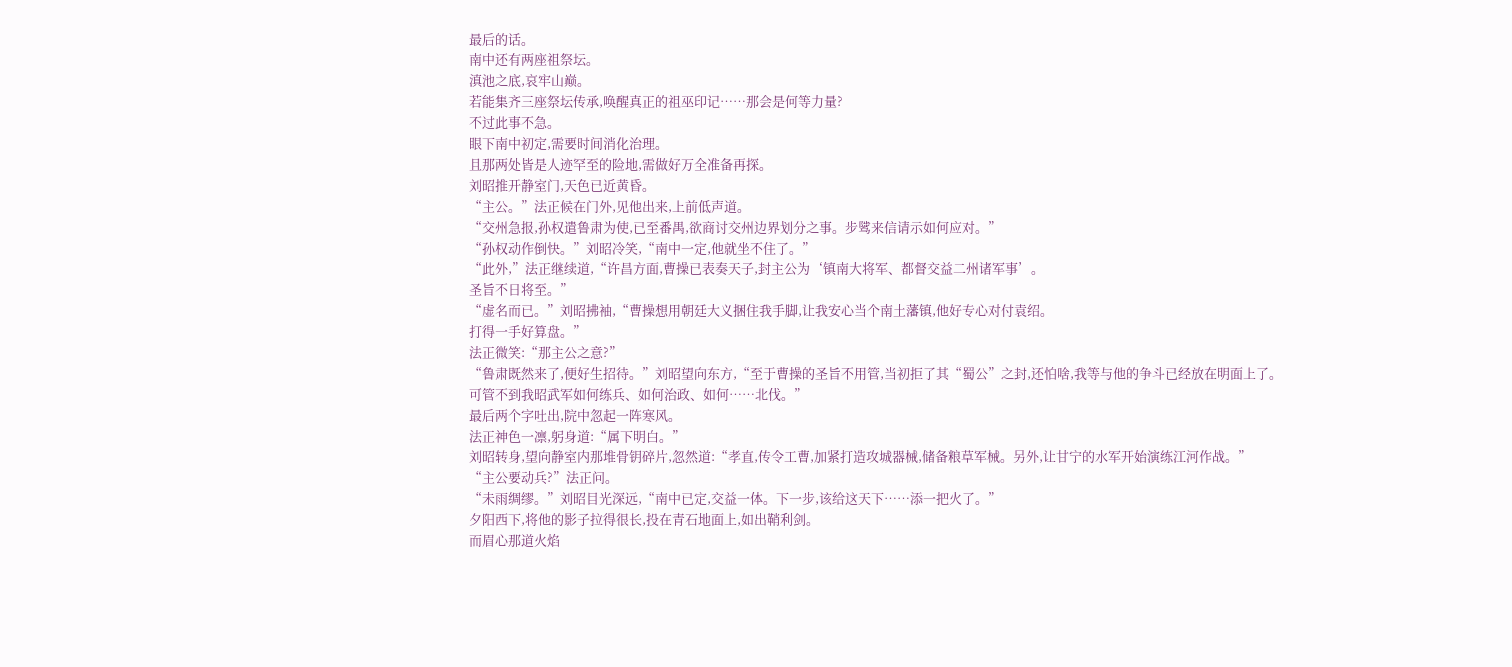最后的话。
南中还有两座祖祭坛。
滇池之底,哀牢山巅。
若能集齐三座祭坛传承,唤醒真正的祖巫印记……那会是何等力量?
不过此事不急。
眼下南中初定,需要时间消化治理。
且那两处皆是人迹罕至的险地,需做好万全准备再探。
刘昭推开静室门,天色已近黄昏。
“主公。”法正候在门外,见他出来,上前低声道。
“交州急报,孙权遣鲁肃为使,已至番禺,欲商讨交州边界划分之事。步骘来信请示如何应对。”
“孙权动作倒快。”刘昭冷笑,“南中一定,他就坐不住了。”
“此外,”法正继续道,“许昌方面,曹操已表奏天子,封主公为‘镇南大将军、都督交益二州诸军事’。
圣旨不日将至。”
“虚名而已。”刘昭拂袖,“曹操想用朝廷大义捆住我手脚,让我安心当个南土藩镇,他好专心对付袁绍。
打得一手好算盘。”
法正微笑:“那主公之意?”
“鲁肃既然来了,便好生招待。”刘昭望向东方,“至于曹操的圣旨不用管,当初拒了其“蜀公”之封,还怕啥,我等与他的争斗已经放在明面上了。
可管不到我昭武军如何练兵、如何治政、如何……北伐。”
最后两个字吐出,院中忽起一阵寒风。
法正神色一凛,躬身道:“属下明白。”
刘昭转身,望向静室内那堆骨钥碎片,忽然道:“孝直,传令工曹,加紧打造攻城器械,储备粮草军械。另外,让甘宁的水军开始演练江河作战。”
“主公要动兵?”法正问。
“未雨绸缪。”刘昭目光深远,“南中已定,交益一体。下一步,该给这天下……添一把火了。”
夕阳西下,将他的影子拉得很长,投在青石地面上,如出鞘利剑。
而眉心那道火焰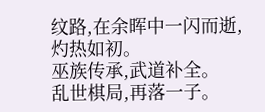纹路,在余晖中一闪而逝,灼热如初。
巫族传承,武道补全。
乱世棋局,再落一子。